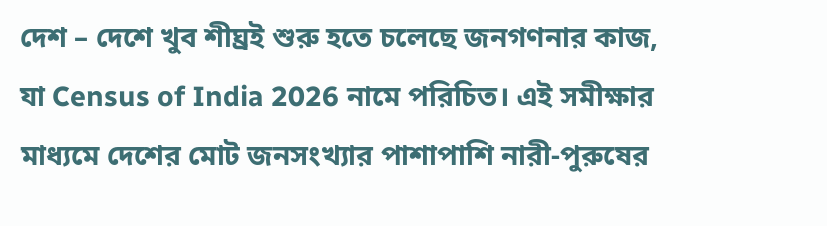দেশ – দেশে খুব শীঘ্রই শুরু হতে চলেছে জনগণনার কাজ, যা Census of India 2026 নামে পরিচিত। এই সমীক্ষার মাধ্যমে দেশের মোট জনসংখ্যার পাশাপাশি নারী-পুরুষের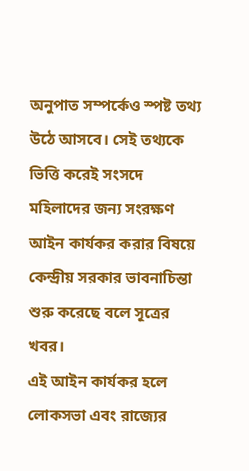অনুপাত সম্পর্কেও স্পষ্ট তথ্য উঠে আসবে। সেই তথ্যকে ভিত্তি করেই সংসদে মহিলাদের জন্য সংরক্ষণ আইন কার্যকর করার বিষয়ে কেন্দ্রীয় সরকার ভাবনাচিন্তা শুরু করেছে বলে সূত্রের খবর।
এই আইন কার্যকর হলে লোকসভা এবং রাজ্যের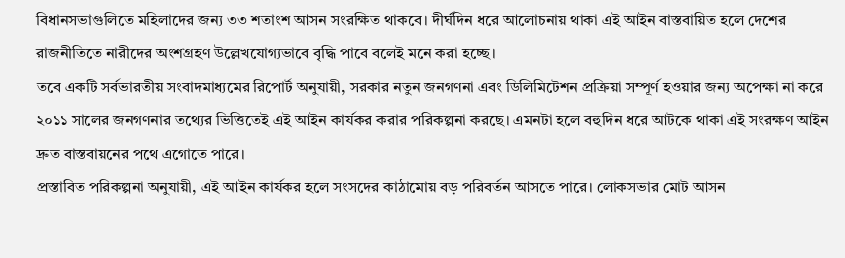বিধানসভাগুলিতে মহিলাদের জন্য ৩৩ শতাংশ আসন সংরক্ষিত থাকবে। দীর্ঘদিন ধরে আলোচনায় থাকা এই আইন বাস্তবায়িত হলে দেশের রাজনীতিতে নারীদের অংশগ্রহণ উল্লেখযোগ্যভাবে বৃদ্ধি পাবে বলেই মনে করা হচ্ছে।
তবে একটি সর্বভারতীয় সংবাদমাধ্যমের রিপোর্ট অনুযায়ী, সরকার নতুন জনগণনা এবং ডিলিমিটেশন প্রক্রিয়া সম্পূর্ণ হওয়ার জন্য অপেক্ষা না করে ২০১১ সালের জনগণনার তথ্যের ভিত্তিতেই এই আইন কার্যকর করার পরিকল্পনা করছে। এমনটা হলে বহুদিন ধরে আটকে থাকা এই সংরক্ষণ আইন দ্রুত বাস্তবায়নের পথে এগোতে পারে।
প্রস্তাবিত পরিকল্পনা অনুযায়ী, এই আইন কার্যকর হলে সংসদের কাঠামোয় বড় পরিবর্তন আসতে পারে। লোকসভার মোট আসন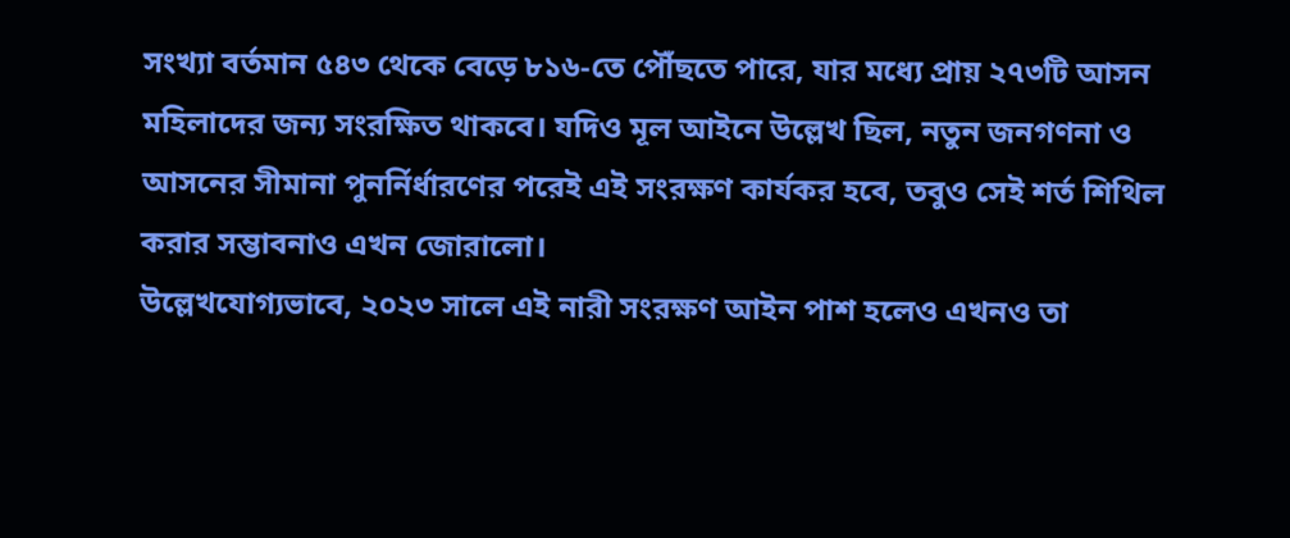সংখ্যা বর্তমান ৫৪৩ থেকে বেড়ে ৮১৬-তে পৌঁছতে পারে, যার মধ্যে প্রায় ২৭৩টি আসন মহিলাদের জন্য সংরক্ষিত থাকবে। যদিও মূল আইনে উল্লেখ ছিল, নতুন জনগণনা ও আসনের সীমানা পুনর্নির্ধারণের পরেই এই সংরক্ষণ কার্যকর হবে, তবুও সেই শর্ত শিথিল করার সম্ভাবনাও এখন জোরালো।
উল্লেখযোগ্যভাবে, ২০২৩ সালে এই নারী সংরক্ষণ আইন পাশ হলেও এখনও তা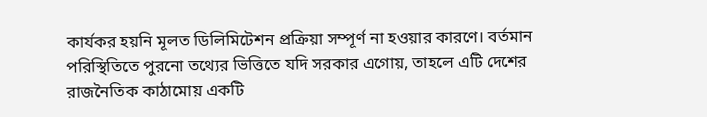কার্যকর হয়নি মূলত ডিলিমিটেশন প্রক্রিয়া সম্পূর্ণ না হওয়ার কারণে। বর্তমান পরিস্থিতিতে পুরনো তথ্যের ভিত্তিতে যদি সরকার এগোয়, তাহলে এটি দেশের রাজনৈতিক কাঠামোয় একটি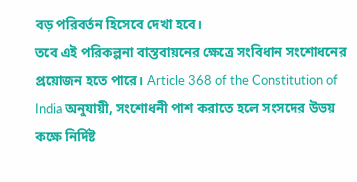বড় পরিবর্তন হিসেবে দেখা হবে।
তবে এই পরিকল্পনা বাস্তবায়নের ক্ষেত্রে সংবিধান সংশোধনের প্রয়োজন হতে পারে। Article 368 of the Constitution of India অনুযায়ী, সংশোধনী পাশ করাতে হলে সংসদের উভয় কক্ষে নির্দিষ্ট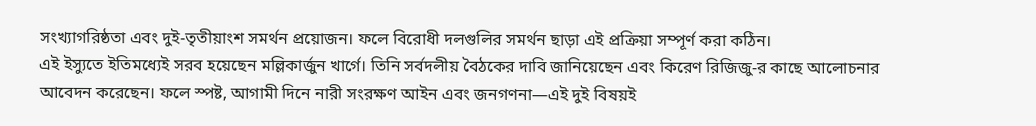সংখ্যাগরিষ্ঠতা এবং দুই-তৃতীয়াংশ সমর্থন প্রয়োজন। ফলে বিরোধী দলগুলির সমর্থন ছাড়া এই প্রক্রিয়া সম্পূর্ণ করা কঠিন।
এই ইস্যুতে ইতিমধ্যেই সরব হয়েছেন মল্লিকার্জুন খার্গে। তিনি সর্বদলীয় বৈঠকের দাবি জানিয়েছেন এবং কিরেণ রিজিজু-র কাছে আলোচনার আবেদন করেছেন। ফলে স্পষ্ট, আগামী দিনে নারী সংরক্ষণ আইন এবং জনগণনা—এই দুই বিষয়ই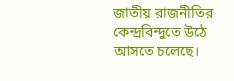জাতীয় রাজনীতির কেন্দ্রবিন্দুতে উঠে আসতে চলেছে।